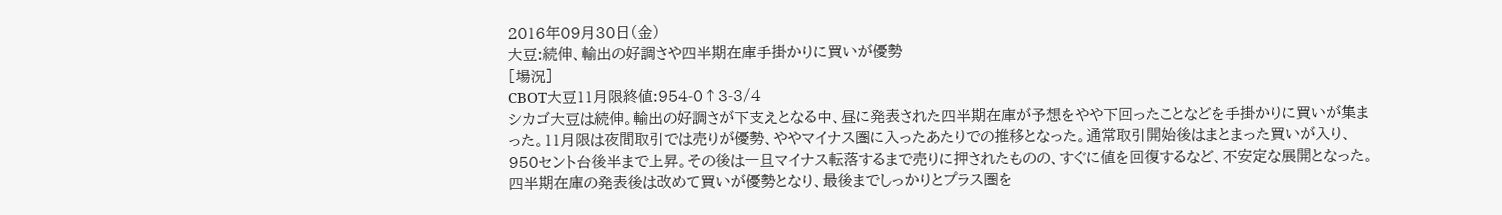2016年09月30日(金)
大豆:続伸、輸出の好調さや四半期在庫手掛かりに買いが優勢
[場況]
CBOT大豆11月限終値:954-0↑3-3/4
シカゴ大豆は続伸。輸出の好調さが下支えとなる中、昼に発表された四半期在庫が予想をやや下回ったことなどを手掛かりに買いが集まった。11月限は夜間取引では売りが優勢、ややマイナス圏に入ったあたりでの推移となった。通常取引開始後はまとまった買いが入り、950セント台後半まで上昇。その後は一旦マイナス転落するまで売りに押されたものの、すぐに値を回復するなど、不安定な展開となった。四半期在庫の発表後は改めて買いが優勢となり、最後までしっかりとプラス圏を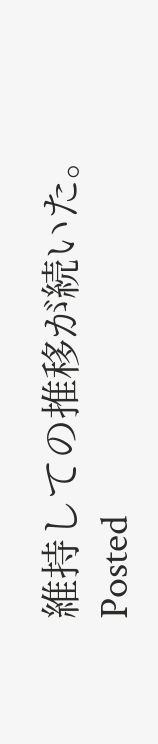維持しての推移が続いた。
Posted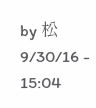by 松 9/30/16 - 15:04